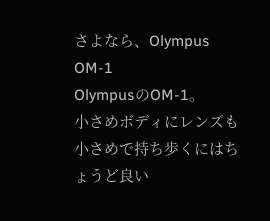さよなら、Olympus OM-1
OlympusのOM-1。
小さめボディにレンズも小さめで持ち歩くにはちょうど良い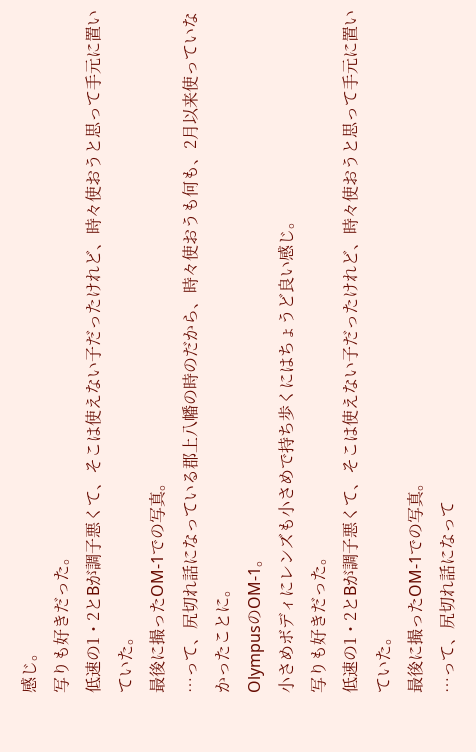感じ。
写りも好きだった。
低速の1・2とBが調子悪くて、そこは使えない子だったけれど、時々使おうと思って手元に置いていた。
最後に撮ったOM-1での写真。
…って、尻切れ話になっている郡上八幡の時のだから、時々使おうも何も、2月以来使っていなかったことに。
OlympusのOM-1。
小さめボディにレンズも小さめで持ち歩くにはちょうど良い感じ。
写りも好きだった。
低速の1・2とBが調子悪くて、そこは使えない子だったけれど、時々使おうと思って手元に置いていた。
最後に撮ったOM-1での写真。
…って、尻切れ話になって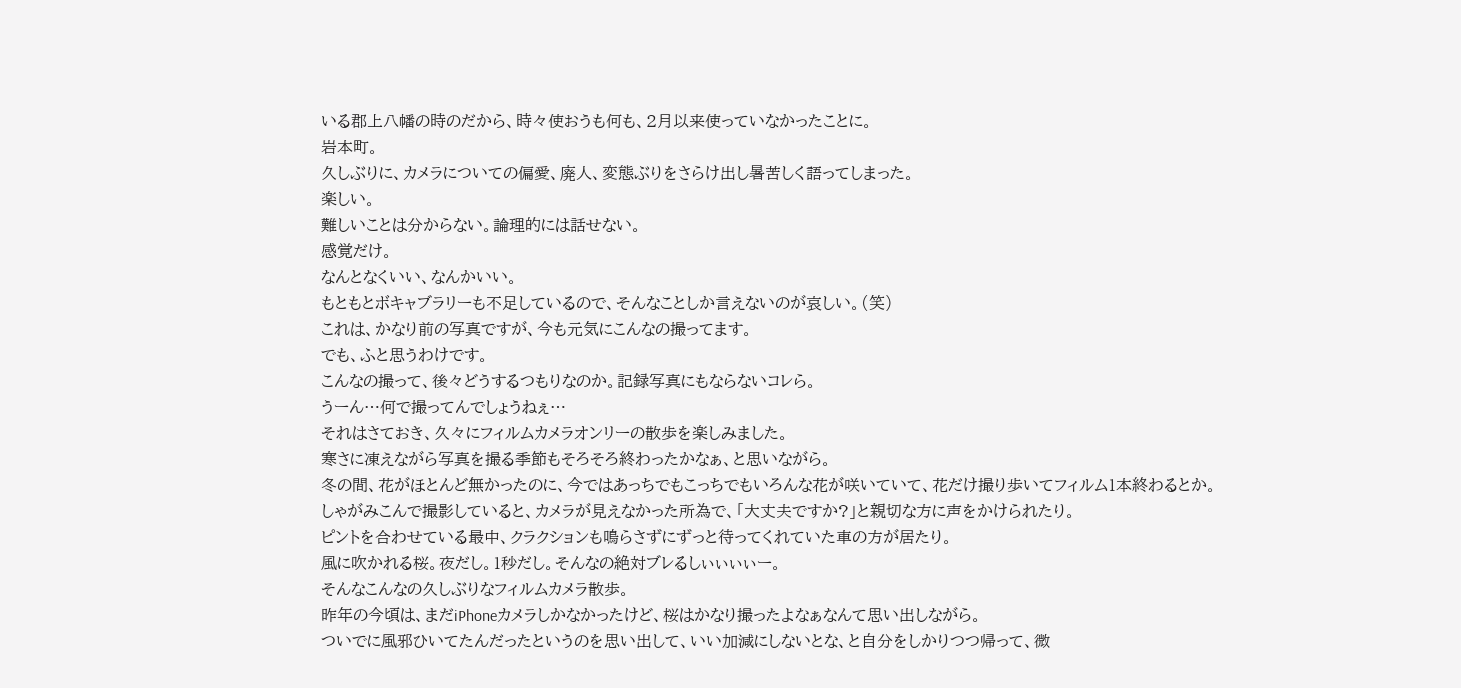いる郡上八幡の時のだから、時々使おうも何も、2月以来使っていなかったことに。
岩本町。
久しぶりに、カメラについての偏愛、廃人、変態ぶりをさらけ出し暑苦しく語ってしまった。
楽しい。
難しいことは分からない。論理的には話せない。
感覚だけ。
なんとなくいい、なんかいい。
もともとボキャブラリーも不足しているので、そんなことしか言えないのが哀しい。(笑)
これは、かなり前の写真ですが、今も元気にこんなの撮ってます。
でも、ふと思うわけです。
こんなの撮って、後々どうするつもりなのか。記録写真にもならないコレら。
うーん…何で撮ってんでしょうねぇ…
それはさておき、久々にフィルムカメラオンリーの散歩を楽しみました。
寒さに凍えながら写真を撮る季節もそろそろ終わったかなぁ、と思いながら。
冬の間、花がほとんど無かったのに、今ではあっちでもこっちでもいろんな花が咲いていて、花だけ撮り歩いてフィルム1本終わるとか。
しゃがみこんで撮影していると、カメラが見えなかった所為で、「大丈夫ですか?」と親切な方に声をかけられたり。
ピントを合わせている最中、クラクションも鳴らさずにずっと待ってくれていた車の方が居たり。
風に吹かれる桜。夜だし。1秒だし。そんなの絶対ブレるしぃぃぃぃー。
そんなこんなの久しぶりなフィルムカメラ散歩。
昨年の今頃は、まだiPhoneカメラしかなかったけど、桜はかなり撮ったよなぁなんて思い出しながら。
ついでに風邪ひいてたんだったというのを思い出して、いい加減にしないとな、と自分をしかりつつ帰って、微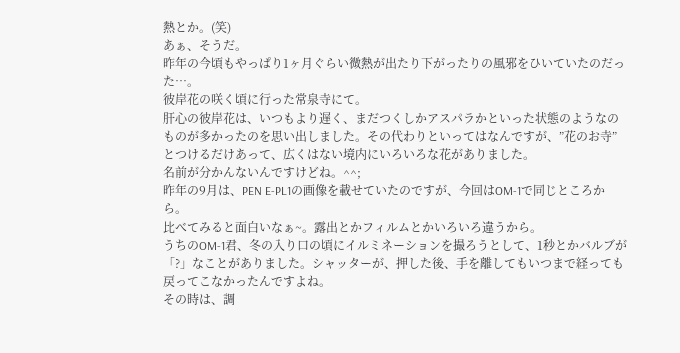熱とか。(笑)
あぁ、そうだ。
昨年の今頃もやっぱり1ヶ月ぐらい微熱が出たり下がったりの風邪をひいていたのだった…。
彼岸花の咲く頃に行った常泉寺にて。
肝心の彼岸花は、いつもより遅く、まだつくしかアスパラかといった状態のようなのものが多かったのを思い出しました。その代わりといってはなんですが、”花のお寺”とつけるだけあって、広くはない境内にいろいろな花がありました。
名前が分かんないんですけどね。^^;
昨年の9月は、PEN E-PL1の画像を載せていたのですが、今回はOM-1で同じところから。
比べてみると面白いなぁ~。露出とかフィルムとかいろいろ違うから。
うちのOM-1君、冬の入り口の頃にイルミネーションを撮ろうとして、1秒とかバルブが「?」なことがありました。シャッターが、押した後、手を離してもいつまで経っても戻ってこなかったんですよね。
その時は、調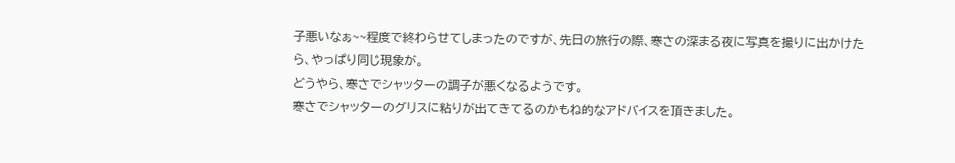子悪いなぁ~~程度で終わらせてしまったのですが、先日の旅行の際、寒さの深まる夜に写真を撮りに出かけたら、やっぱり同じ現象が。
どうやら、寒さでシャッターの調子が悪くなるようです。
寒さでシャッターのグリスに粘りが出てきてるのかもね的なアドバイスを頂きました。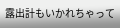露出計もいかれちゃって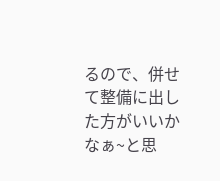るので、併せて整備に出した方がいいかなぁ~と思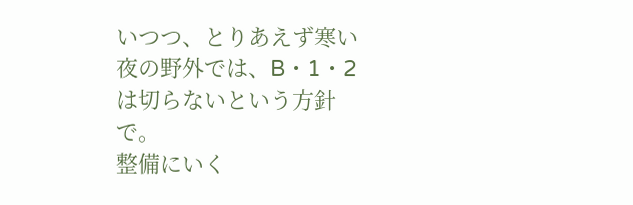いつつ、とりあえず寒い夜の野外では、B・1・2は切らないという方針で。
整備にいく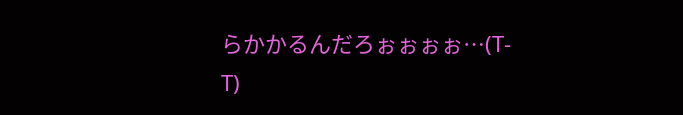らかかるんだろぉぉぉぉ…(T-T)